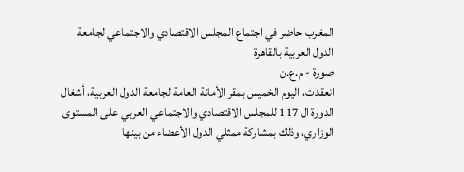المغرب حاضر في اجتماع المجلس الاقتصادي والاجتماعي لجامعة الدول العربية بالقاهرة
صورة - م.ع.ن
انعقدت، اليوم الخميس بمقر الأمانة العامة لجامعة الدول العربية، أشغال الدورة ال 117 للمجلس الاقتصادي والاجتماعي العربي على المستوى الوزاري، وذلك بمشاركة ممثلي الدول الأعضاء من بينها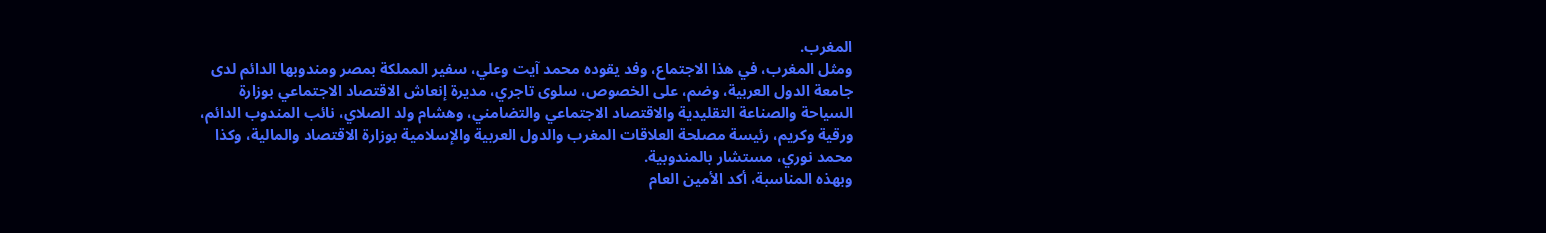المغرب.
ومثل المغرب، في هذا الاجتماع، وفد يقوده محمد آيت وعلي، سفير المملكة بمصر ومندوبها الدائم لدى جامعة الدول العربية، وضم، على الخصوص، سلوى تاجري، مديرة إنعاش الاقتصاد الاجتماعي بوزارة السياحة والصناعة التقليدية والاقتصاد الاجتماعي والتضامني، وهشام ولد الصلاي، نائب المندوب الدائم، ورقية وكريم، رئيسة مصلحة العلاقات المغرب والدول العربية والإسلامية بوزارة الاقتصاد والمالية، وكذا محمد نوري، مستشار بالمندوبية.
وبهذه المناسبة، أكد الأمين العام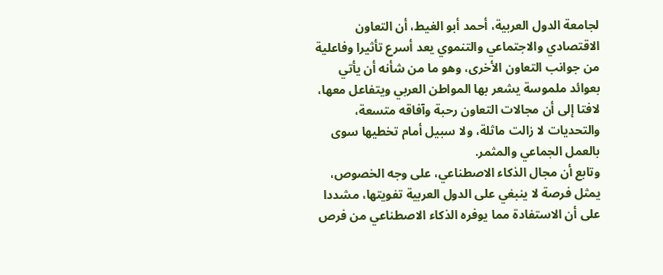لجامعة الدول العربية، أحمد أبو الغيط، أن التعاون الاقتصادي والاجتماعي والتنموي يعد أسرع تأثيرا وفاعلية من جوانب التعاون الأخرى، وهو ما من شأنه أن يأتي بعوائد ملموسة يشعر بها المواطن العربي ويتفاعل معها، لافتا إلى أن مجالات التعاون رحبة وآفاقه متسعة، والتحديات لا زالت ماثلة، ولا سبيل أمام تخطيها سوى بالعمل الجماعي والمثمر.
وتابع أن مجال الذكاء الاصطناعي، على وجه الخصوص، يمثل فرصة لا ينبغي على الدول العربية تفويتها، مشددا على أن الاستفادة مما يوفره الذكاء الاصطناعي من فرص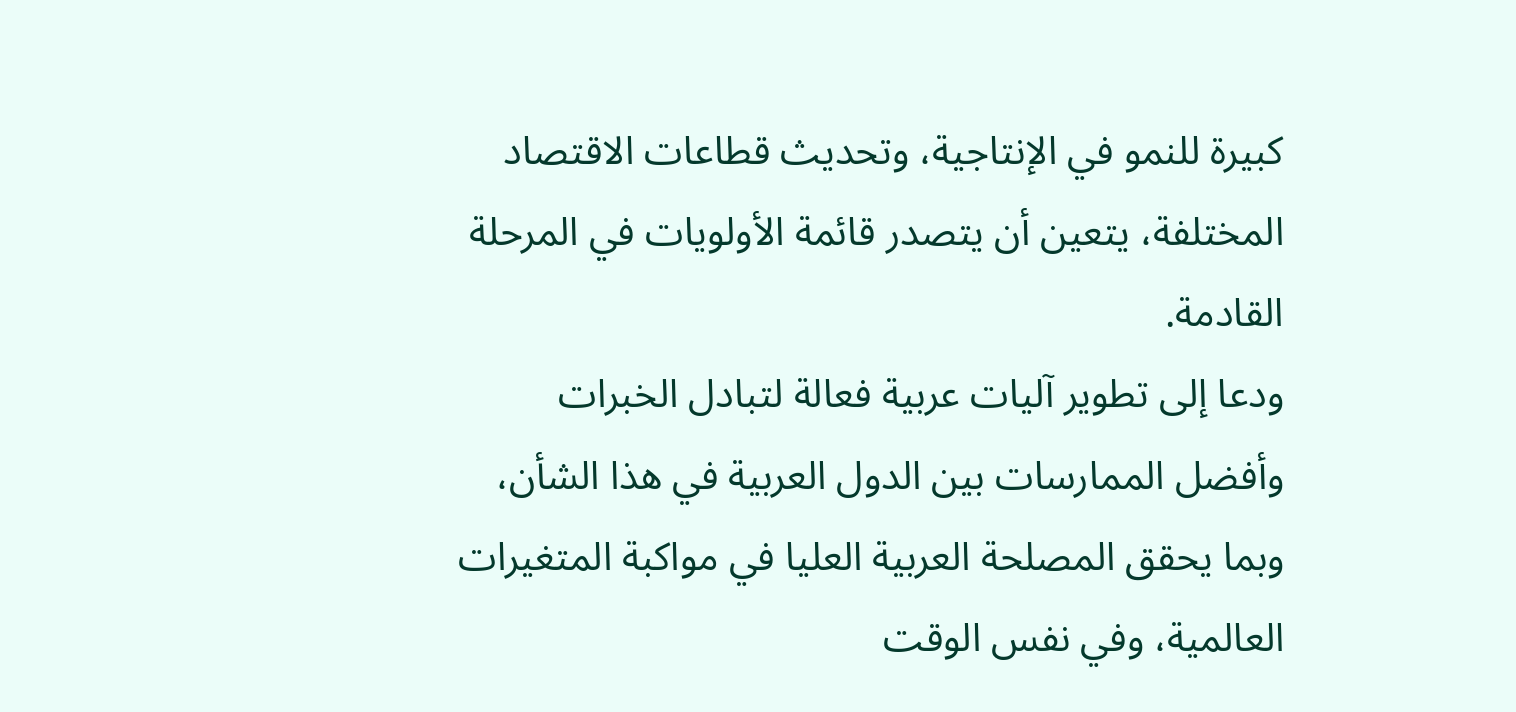كبيرة للنمو في الإنتاجية، وتحديث قطاعات الاقتصاد المختلفة، يتعين أن يتصدر قائمة الأولويات في المرحلة القادمة.
ودعا إلى تطوير آليات عربية فعالة لتبادل الخبرات وأفضل الممارسات بين الدول العربية في هذا الشأن، وبما يحقق المصلحة العربية العليا في مواكبة المتغيرات العالمية، وفي نفس الوقت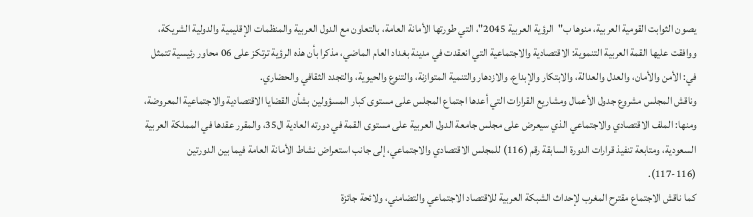يصون الثوابت القومية العربية، منوها ب"الرؤية العربية 2045"، التي طورتها الأمانة العامة، بالتعاون مع الدول العربية والمنظمات الإقليمية والدولية الشريكة، ووافقت عليها القمة العربية التنموية: الاقتصادية والاجتماعية التي انعقدت في مدينة بغداد العام الماضي، مذكرا بأن هذه الرؤية ترتكز على 06 محاور رئيسية تتمثل في: الأمن والأمان، والعدل والعدالة، والابتكار والإبداع، والازدهار والتنمية المتوازنة، والتنوع والحيوية، والتجدد الثقافي والحضاري.
وناقش المجلس مشروع جدول الأعمال ومشاريع القرارات التي أعدها اجتماع المجلس على مستوى كبار المسؤولين بشأن القضايا الاقتصادية والاجتماعية المعروضة، ومنها: الملف الاقتصادي والاجتماعي الذي سيعرض على مجلس جامعة الدول العربية على مستوى القمة في دورته العادية ال35، والمقرر عقدها في المملكة العربية السعودية، ومتابعة تنفيذ قرارات الدورة السابقة رقم (116) للمجلس الاقتصادي والاجتماعي، إلى جانب استعراض نشاط الأمانة العامة فيما بين الدورتين (116-117).
كما ناقش الاجتماع مقترح المغرب لإحداث الشبكة العربية للاقتصاد الاجتماعي والتضامني، ولائحة جائزة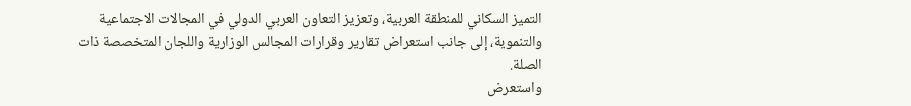التميز السكاني للمنطقة العربية، وتعزيز التعاون العربي الدولي في المجالات الاجتماعية والتنموية، إلى جانب استعراض تقارير وقرارات المجالس الوزارية واللجان المتخصصة ذات الصلة.
واستعرض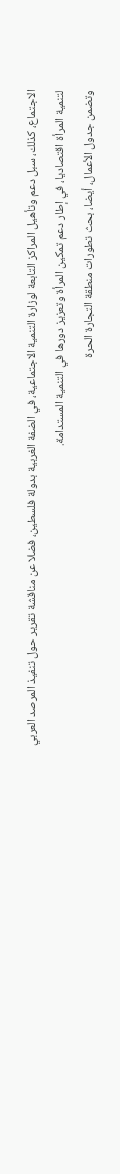الاجتماع، كذلك، سبل دعم وتأهيل المراكز التابعة لوزارة التنمية الاجتماعية، في الضفة الغربية بدولة فلسطين، فضلا عن مناقشة تقرير حول تنفيذ المرصد العربي لتنمية المرأة اقتصاديا، في إطار دعم تمكين المرأة وتعزيز دورها في التنمية المستدامة.
وتضمن جدول الأعمال، أيضا، بحث تطورات منطقة التجارة الحرة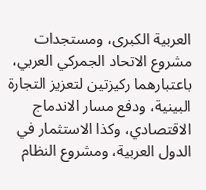العربية الكبرى، ومستجدات مشروع الاتحاد الجمركي العربي، باعتبارهما ركيزتين لتعزيز التجارة البينية، ودفع مسار الاندماج الاقتصادي، وكذا الاستثمار في الدول العربية، ومشروع النظام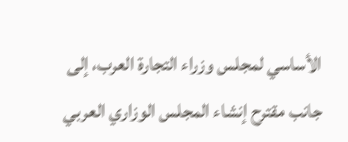الأساسي لمجلس وزراء التجارة العرب، إلى جانب مقترح إنشاء المجلس الوزاري العربي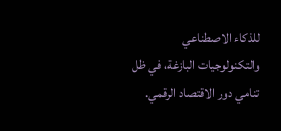للذكاء الاصطناعي والتكنولوجيات البازغة، في ظل تنامي دور الاقتصاد الرقمي.